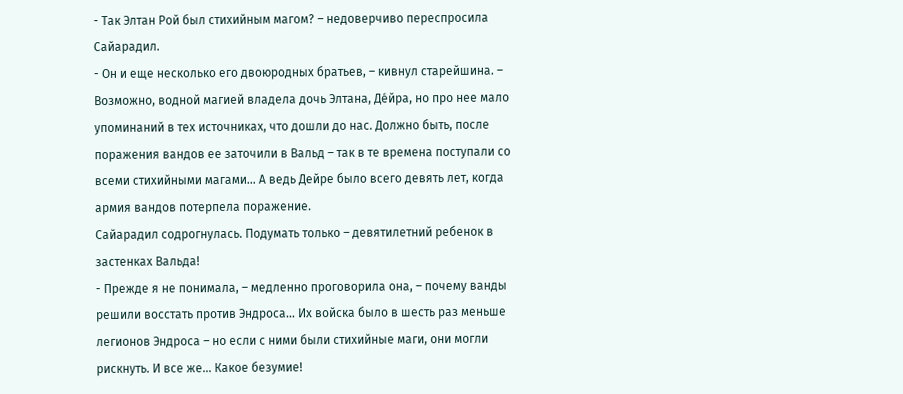- Так Элтан Рой был стихийным магом? – недоверчиво переспросила Сайарадил.
- Он и еще несколько его двоюродных братьев, – кивнул старейшина. – Возможно, водной магией владела дочь Элтана, Де́йра, но про нее мало упоминаний в тех источниках, что дошли до нас. Должно быть, после поражения вандов ее заточили в Вальд – так в те времена поступали со всеми стихийными магами… А ведь Дейре было всего девять лет, когда армия вандов потерпела поражение.
Сайарадил содрогнулась. Подумать только – девятилетний ребенок в застенках Вальда!
- Прежде я не понимала, – медленно проговорила она, – почему ванды решили восстать против Эндроса… Их войска было в шесть раз меньше легионов Эндроса – но если с ними были стихийные маги, они могли рискнуть. И все же… Какое безумие!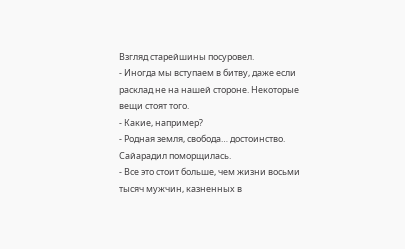Взгляд старейшины посуровел.
- Иногда мы вступаем в битву, даже если расклад не на нашей стороне. Некоторые вещи стоят того.
- Какие, например?
- Родная земля, свобода… достоинство.
Сайарадил поморщилась.
- Все это стоит больше, чем жизни восьми тысяч мужчин, казненных в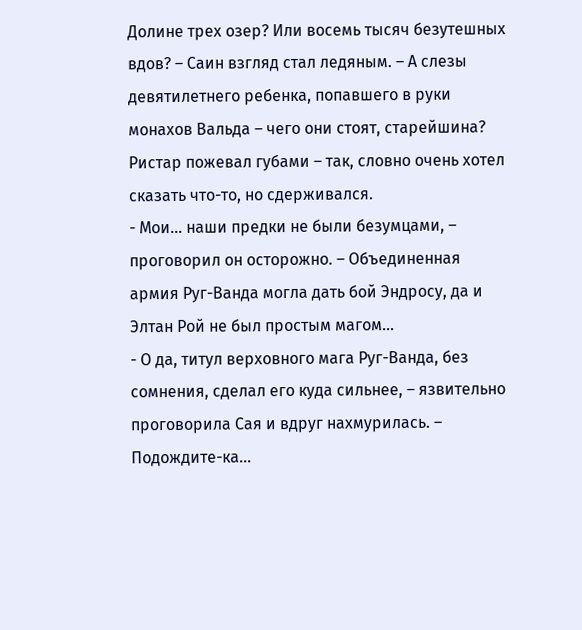Долине трех озер? Или восемь тысяч безутешных вдов? – Саин взгляд стал ледяным. – А слезы девятилетнего ребенка, попавшего в руки монахов Вальда – чего они стоят, старейшина?
Ристар пожевал губами – так, словно очень хотел сказать что-то, но сдерживался.
- Мои… наши предки не были безумцами, – проговорил он осторожно. – Объединенная армия Руг-Ванда могла дать бой Эндросу, да и Элтан Рой не был простым магом…
- О да, титул верховного мага Руг-Ванда, без сомнения, сделал его куда сильнее, – язвительно проговорила Сая и вдруг нахмурилась. – Подождите-ка…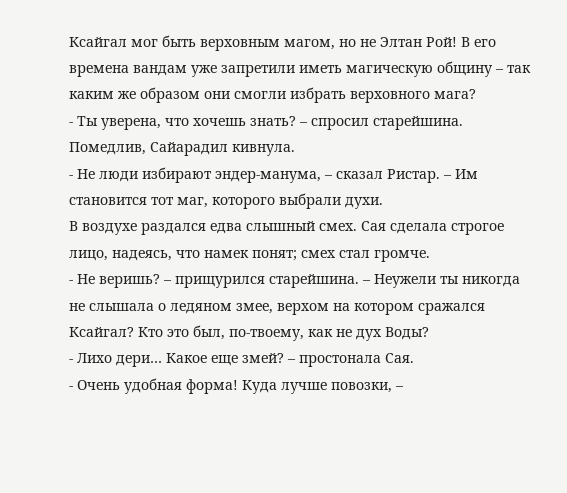Ксайгал мог быть верховным магом, но не Элтан Рой! В его времена вандам уже запретили иметь магическую общину – так каким же образом они смогли избрать верховного мага?
- Ты уверена, что хочешь знать? – спросил старейшина.
Помедлив, Сайарадил кивнула.
- Не люди избирают эндер-манума, – сказал Ристар. – Им становится тот маг, которого выбрали духи.
В воздухе раздался едва слышный смех. Сая сделала строгое лицо, надеясь, что намек понят; смех стал громче.
- Не веришь? – прищурился старейшина. – Неужели ты никогда не слышала о ледяном змее, верхом на котором сражался Ксайгал? Кто это был, по-твоему, как не дух Воды?
- Лихо дери… Какое еще змей? – простонала Сая.
- Очень удобная форма! Куда лучше повозки, –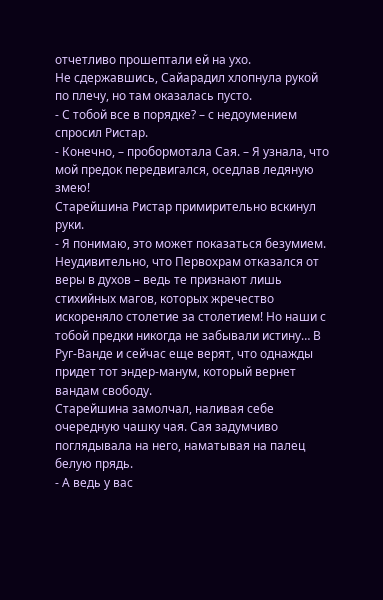отчетливо прошептали ей на ухо.
Не сдержавшись, Сайарадил хлопнула рукой по плечу, но там оказалась пусто.
- С тобой все в порядке? – с недоумением спросил Ристар.
- Конечно, – пробормотала Сая. – Я узнала, что мой предок передвигался, оседлав ледяную змею!
Старейшина Ристар примирительно вскинул руки.
- Я понимаю, это может показаться безумием. Неудивительно, что Первохрам отказался от веры в духов – ведь те признают лишь стихийных магов, которых жречество искореняло столетие за столетием! Но наши с тобой предки никогда не забывали истину… В Руг-Ванде и сейчас еще верят, что однажды придет тот эндер-манум, который вернет вандам свободу.
Старейшина замолчал, наливая себе очередную чашку чая. Сая задумчиво поглядывала на него, наматывая на палец белую прядь.
- А ведь у вас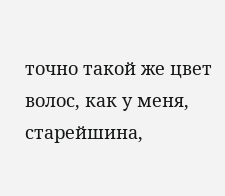точно такой же цвет волос, как у меня, старейшина,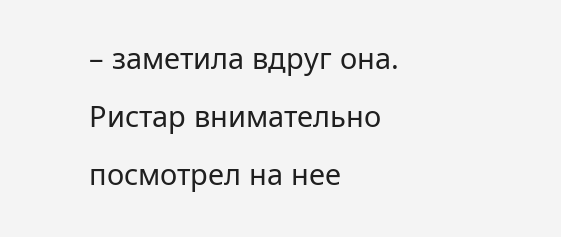– заметила вдруг она.
Ристар внимательно посмотрел на нее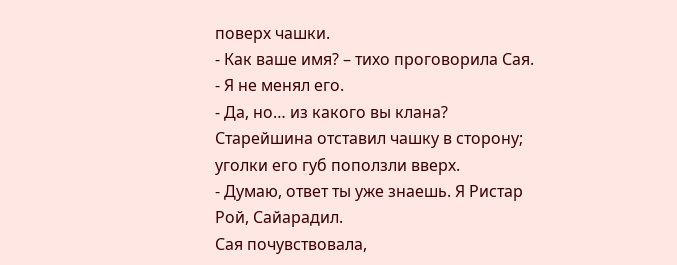поверх чашки.
- Как ваше имя? – тихо проговорила Сая.
- Я не менял его.
- Да, но… из какого вы клана?
Старейшина отставил чашку в сторону; уголки его губ поползли вверх.
- Думаю, ответ ты уже знаешь. Я Ристар Рой, Сайарадил.
Сая почувствовала,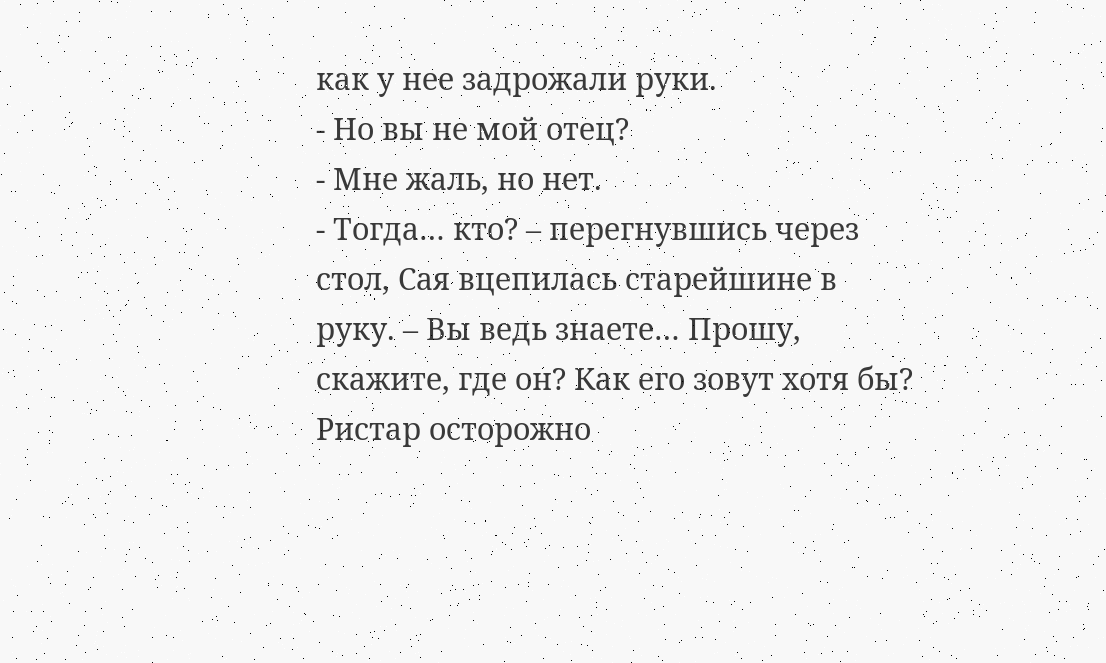как у нее задрожали руки.
- Но вы не мой отец?
- Мне жаль, но нет.
- Тогда… кто? – перегнувшись через стол, Сая вцепилась старейшине в руку. – Вы ведь знаете… Прошу, скажите, где он? Как его зовут хотя бы?
Ристар осторожно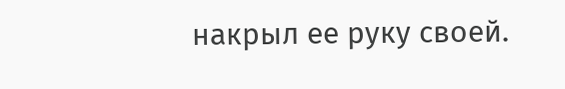накрыл ее руку своей.